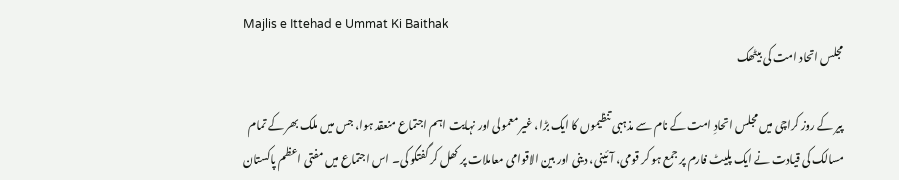Majlis e Ittehad e Ummat Ki Baithak
مجلس اتحاد امت کی بیٹھک

پیر کے روز کراچی میں مجلس اتحادِ امت کے نام سے مذہبی تنظیموں کا ایک بڑا، غیر معمولی اور نہایت اہم اجتماع منعقد ہوا، جس میں ملک بھر کے تمام مسالک کی قیادت نے ایک پلیٹ فارم پر جمع ہو کر قومی، آئینی، دینی اور بین الاقوامی معاملات پر کھل کر گفتگو کی۔ اس اجتماع میں مفتی اعظم پاکستان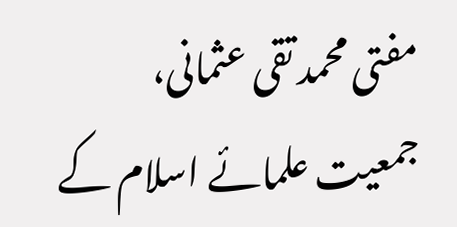مفتی محمد تقی عثمانی، جمعیت علمائے اسلام کے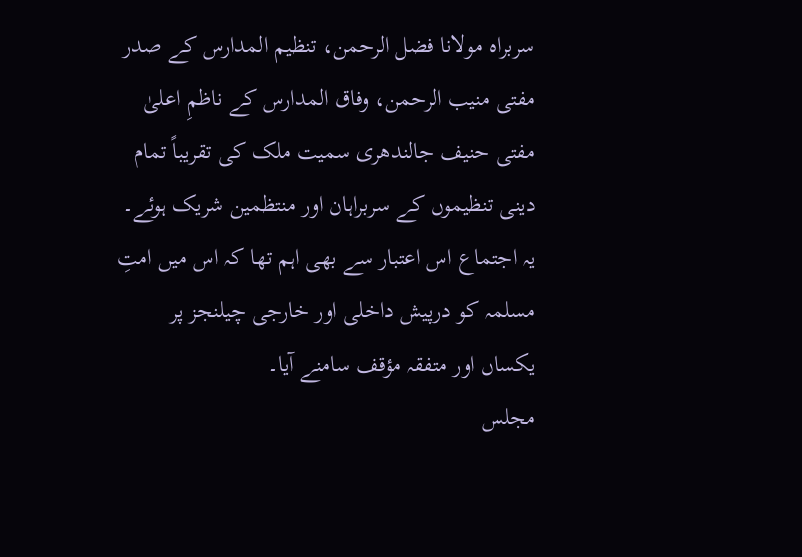سربراہ مولانا فضل الرحمن، تنظیم المدارس کے صدر مفتی منیب الرحمن، وفاق المدارس کے ناظمِ اعلیٰ مفتی حنیف جالندھری سمیت ملک کی تقریباً تمام دینی تنظیموں کے سربراہان اور منتظمین شریک ہوئے۔ یہ اجتماع اس اعتبار سے بھی اہم تھا کہ اس میں امتِ مسلمہ کو درپیش داخلی اور خارجی چیلنجز پر یکساں اور متفقہ مؤقف سامنے آیا۔
مجلس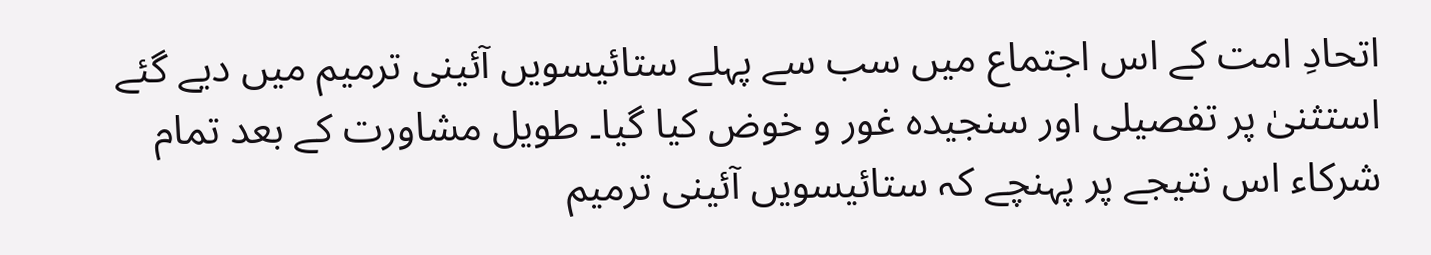اتحادِ امت کے اس اجتماع میں سب سے پہلے ستائیسویں آئینی ترمیم میں دیے گئے استثنیٰ پر تفصیلی اور سنجیدہ غور و خوض کیا گیا۔ طویل مشاورت کے بعد تمام شرکاء اس نتیجے پر پہنچے کہ ستائیسویں آئینی ترمیم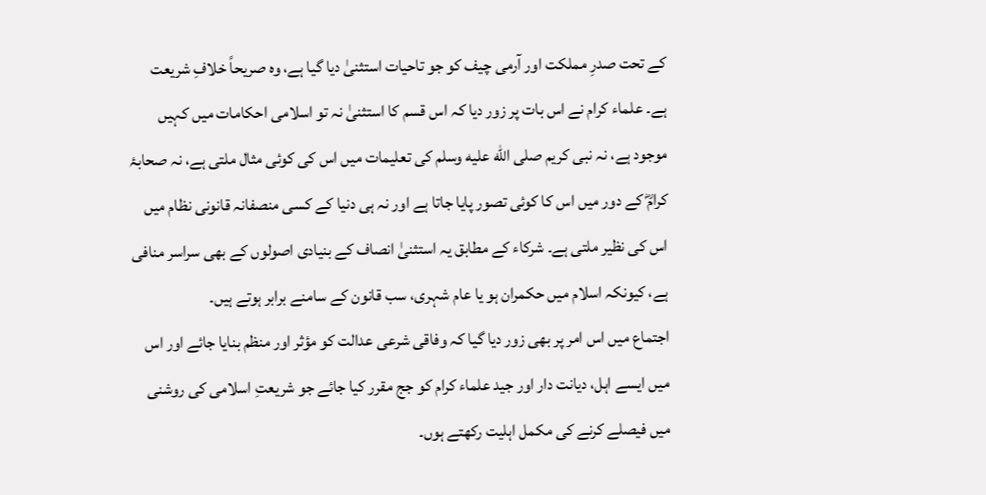کے تحت صدرِ مملکت اور آرمی چیف کو جو تاحیات استثنیٰ دیا گیا ہے، وہ صریحاً خلافِ شریعت ہے۔ علماء کرام نے اس بات پر زور دیا کہ اس قسم کا استثنیٰ نہ تو اسلامی احکامات میں کہیں موجود ہے، نہ نبی کریم صلى الله عليه وسلم کی تعلیمات میں اس کی کوئی مثال ملتی ہے، نہ صحابۂ کرامؓ کے دور میں اس کا کوئی تصور پایا جاتا ہے اور نہ ہی دنیا کے کسی منصفانہ قانونی نظام میں اس کی نظیر ملتی ہے۔ شرکاء کے مطابق یہ استثنیٰ انصاف کے بنیادی اصولوں کے بھی سراسر منافی ہے، کیونکہ اسلام میں حکمران ہو یا عام شہری، سب قانون کے سامنے برابر ہوتے ہیں۔
اجتماع میں اس امر پر بھی زور دیا گیا کہ وفاقی شرعی عدالت کو مؤثر اور منظم بنایا جائے اور اس میں ایسے اہل، دیانت دار اور جید علماء کرام کو جج مقرر کیا جائے جو شریعتِ اسلامی کی روشنی میں فیصلے کرنے کی مکمل اہلیت رکھتے ہوں۔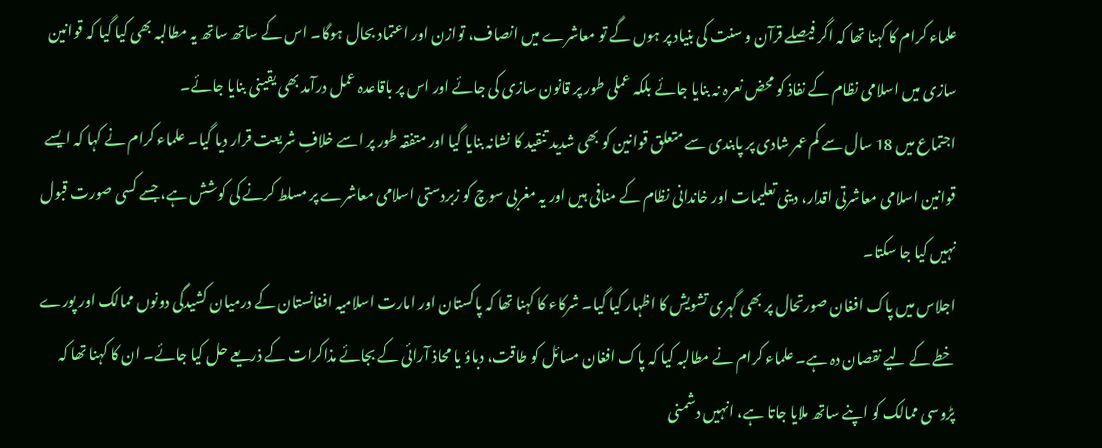علماء کرام کا کہنا تھا کہ اگر فیصلے قرآن و سنت کی بنیاد پر ہوں گے تو معاشرے میں انصاف، توازن اور اعتماد بحال ہوگا۔ اس کے ساتھ ساتھ یہ مطالبہ بھی کیا گیا کہ قوانین سازی میں اسلامی نظام کے نفاذ کو محض نعرہ نہ بنایا جائے بلکہ عملی طور پر قانون سازی کی جائے اور اس پر باقاعدہ عمل درآمد بھی یقینی بنایا جائے۔
اجتماع میں 18 سال سے کم عمر شادی پر پابندی سے متعلق قوانین کو بھی شدید تنقید کا نشانہ بنایا گیا اور متفقہ طور پر اسے خلافِ شریعت قرار دیا گیا۔ علماء کرام نے کہا کہ ایسے قوانین اسلامی معاشرتی اقدار، دینی تعلیمات اور خاندانی نظام کے منافی ہیں اور یہ مغربی سوچ کو زبردستی اسلامی معاشرے پر مسلط کرنے کی کوشش ہے، جسے کسی صورت قبول نہیں کیا جا سکتا۔
اجلاس میں پاک افغان صورتحال پر بھی گہری تشویش کا اظہار کیا گیا۔ شرکاء کا کہنا تھا کہ پاکستان اور امارت اسلامیہ افغانستان کے درمیان کشیدگی دونوں ممالک اور پورے خطے کے لیے نقصان دہ ہے۔ علماء کرام نے مطالبہ کیا کہ پاک افغان مسائل کو طاقت، دباؤ یا محاذ آرائی کے بجائے مذاکرات کے ذریعے حل کیا جائے۔ ان کا کہنا تھا کہ پڑوسی ممالک کو اپنے ساتھ ملایا جاتا ہے، انہیں دشمنی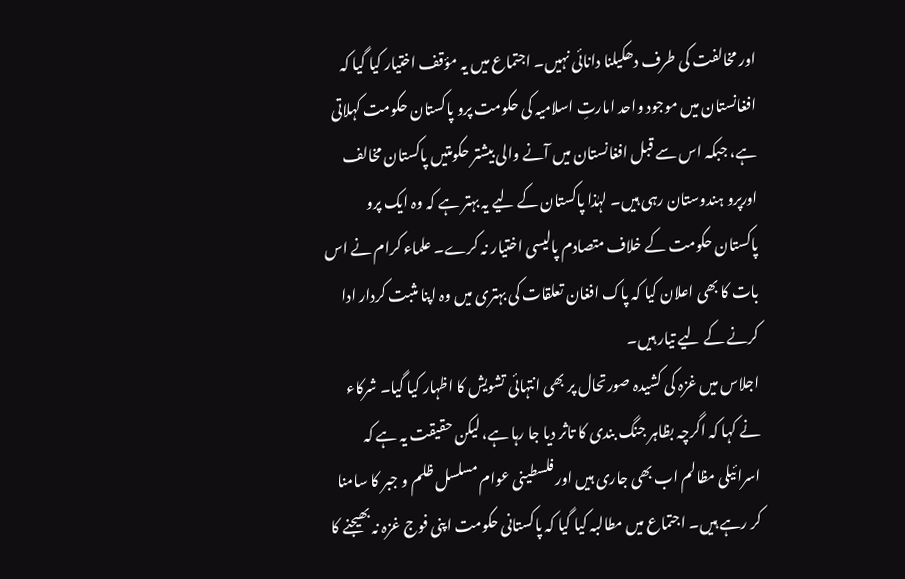اور مخالفت کی طرف دھکیلنا دانائی نہیں۔ اجتماع میں یہ مؤقف اختیار کیا گیا کہ افغانستان میں موجود واحد امارتِ اسلامیہ کی حکومت پرو پاکستان حکومت کہلاتی ہے، جبکہ اس سے قبل افغانستان میں آنے والی بیشتر حکومتیں پاکستان مخالف اورپرو ہندوستان رہی ہیں۔ لہٰذا پاکستان کے لیے یہ بہتر ہے کہ وہ ایک پرو پاکستان حکومت کے خلاف متصادم پالیسی اختیار نہ کرے۔ علماء کرام نے اس بات کا بھی اعلان کیا کہ پاک افغان تعلقات کی بہتری میں وہ اپنا مثبت کردار ادا کرنے کے لیے تیار ہیں۔
اجلاس میں غزہ کی کشیدہ صورتحال پر بھی انتہائی تشویش کا اظہار کیا گیا۔ شرکاء نے کہا کہ اگرچہ بظاہر جنگ بندی کا تاثر دیا جا رہا ہے، لیکن حقیقت یہ ہے کہ اسرائیلی مظالم اب بھی جاری ہیں اور فلسطینی عوام مسلسل ظلم و جبر کا سامنا کر رہے ہیں۔ اجتماع میں مطالبہ کیا گیا کہ پاکستانی حکومت اپنی فوج غزہ نہ بھیجنے کا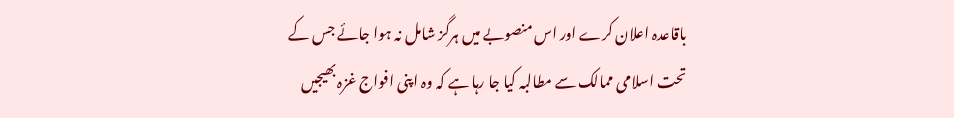باقاعدہ اعلان کرے اور اس منصوبے میں ہرگز شامل نہ ہوا جائے جس کے تحت اسلامی ممالک سے مطالبہ کیا جا رہا ہے کہ وہ اپنی افواج غزہ بھیجیں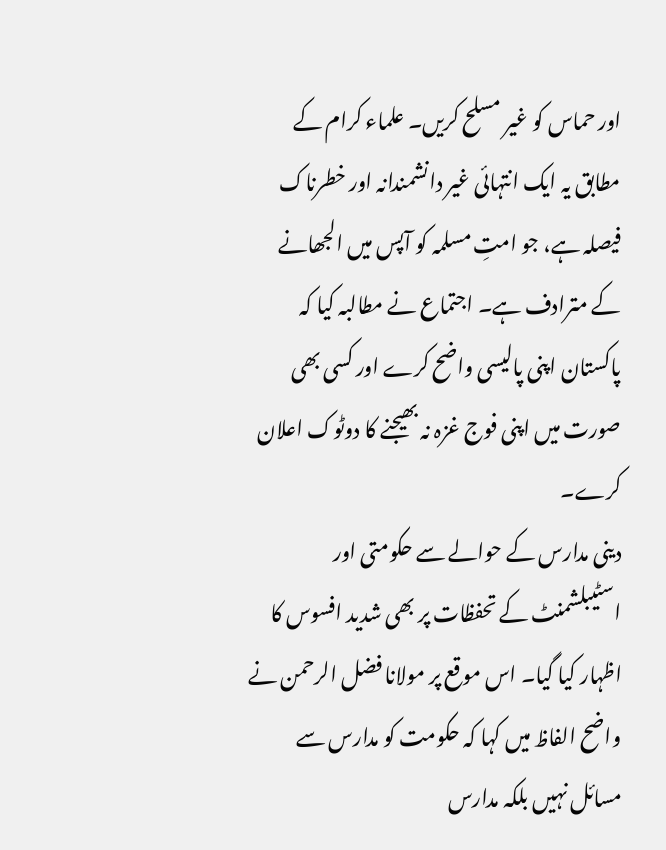اور حماس کو غیر مسلح کریں۔ علماء کرام کے مطابق یہ ایک انتہائی غیر دانشمندانہ اور خطرناک فیصلہ ہے، جو امتِ مسلمہ کو آپس میں الجھانے کے مترادف ہے۔ اجتماع نے مطالبہ کیا کہ پاکستان اپنی پالیسی واضح کرے اور کسی بھی صورت میں اپنی فوج غزہ نہ بھیجنے کا دوٹوک اعلان کرے۔
دینی مدارس کے حوالے سے حکومتی اور اسٹیبلشمنٹ کے تحفظات پر بھی شدید افسوس کا اظہار کیا گیا۔ اس موقع پر مولانا فضل الرحمن نے واضح الفاظ میں کہا کہ حکومت کو مدارس سے مسائل نہیں بلکہ مدارس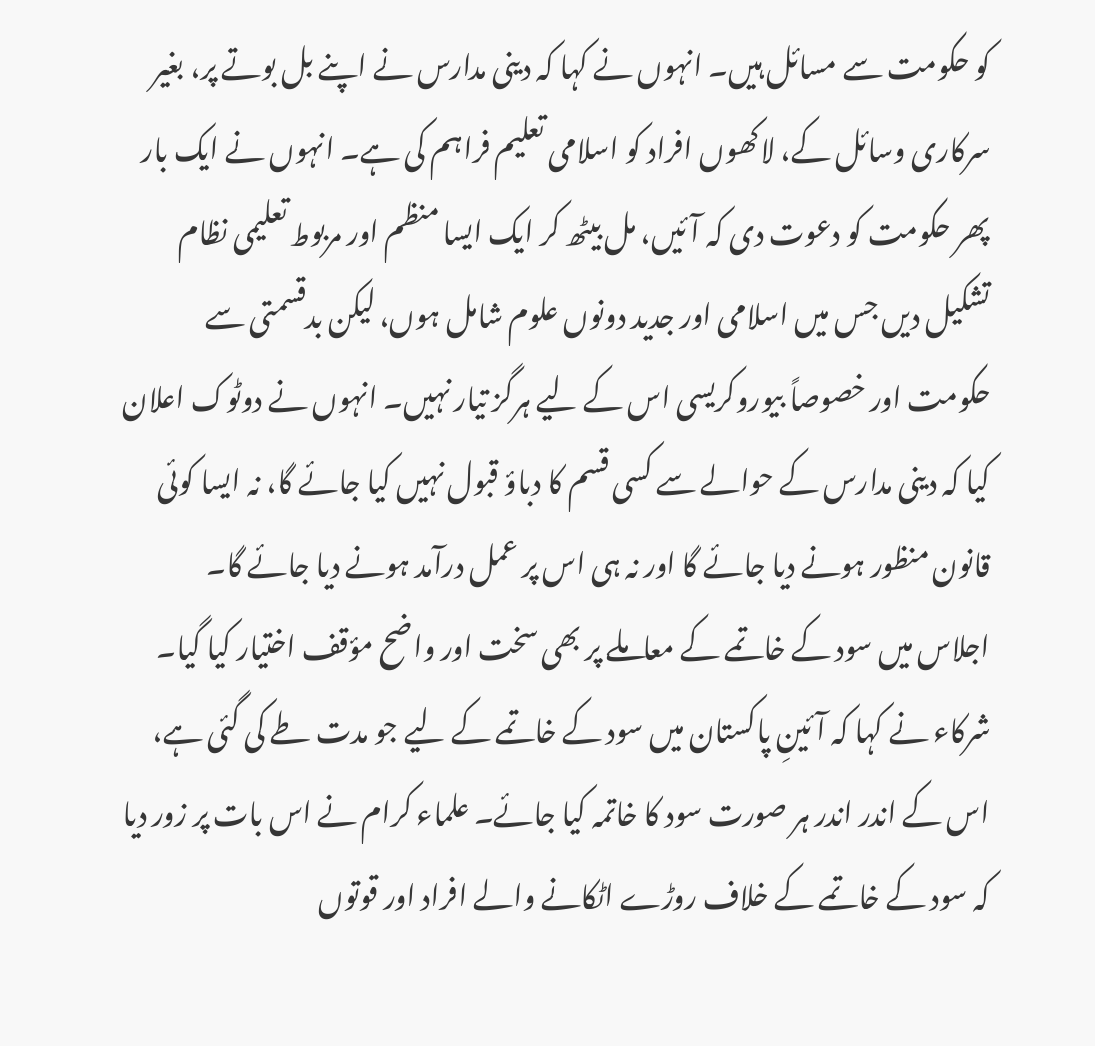کو حکومت سے مسائل ہیں۔ انہوں نے کہا کہ دینی مدارس نے اپنے بل بوتے پر، بغیر سرکاری وسائل کے، لاکھوں افراد کو اسلامی تعلیم فراہم کی ہے۔ انہوں نے ایک بار پھر حکومت کو دعوت دی کہ آئیں، مل بیٹھ کر ایک ایسا منظم اور مربوط تعلیمی نظام تشکیل دیں جس میں اسلامی اور جدید دونوں علوم شامل ہوں، لیکن بدقسمتی سے حکومت اور خصوصاً بیوروکریسی اس کے لیے ہرگز تیار نہیں۔ انہوں نے دوٹوک اعلان کیا کہ دینی مدارس کے حوالے سے کسی قسم کا دباؤ قبول نہیں کیا جائے گا، نہ ایسا کوئی قانون منظور ہونے دیا جائے گا اور نہ ہی اس پر عمل درآمد ہونے دیا جائے گا۔
اجلاس میں سود کے خاتمے کے معاملے پر بھی سخت اور واضح مؤقف اختیار کیا گیا۔ شرکاء نے کہا کہ آئینِ پاکستان میں سود کے خاتمے کے لیے جو مدت طے کی گئی ہے، اس کے اندر اندر ہر صورت سود کا خاتمہ کیا جائے۔ علماء کرام نے اس بات پر زور دیا کہ سود کے خاتمے کے خلاف روڑے اٹکانے والے افراد اور قوتوں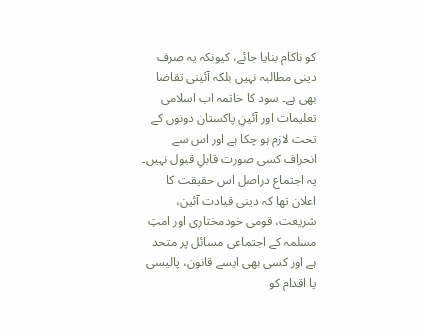کو ناکام بنایا جائے، کیونکہ یہ صرف دینی مطالبہ نہیں بلکہ آئینی تقاضا بھی ہے۔ سود کا خاتمہ اب اسلامی تعلیمات اور آئینِ پاکستان دونوں کے تحت لازم ہو چکا ہے اور اس سے انحراف کسی صورت قابلِ قبول نہیں۔
یہ اجتماع دراصل اس حقیقت کا اعلان تھا کہ دینی قیادت آئین، شریعت، قومی خودمختاری اور امتِ مسلمہ کے اجتماعی مسائل پر متحد ہے اور کسی بھی ایسے قانون، پالیسی یا اقدام کو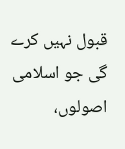قبول نہیں کرے گی جو اسلامی اصولوں،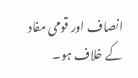انصاف اور قومی مفاد کے خلاف ہو۔